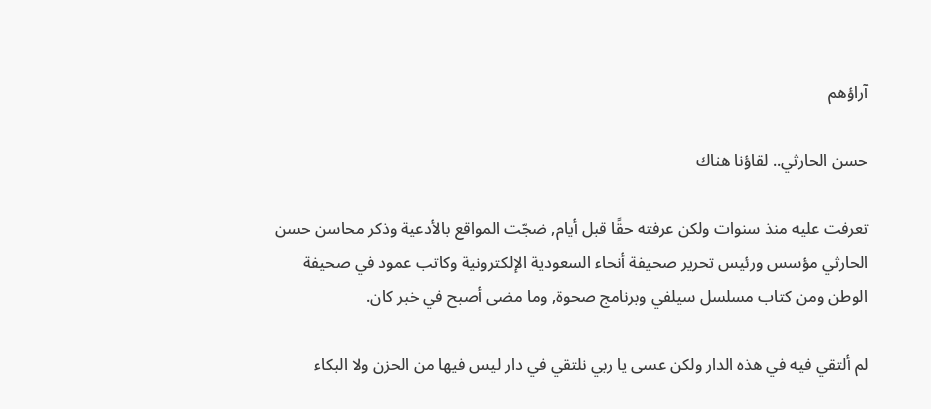آراؤهم

حسن الحارثي.. لقاؤنا هناك

تعرفت عليه منذ سنوات ولكن عرفته حقًا قبل أيام, ضجّت المواقع بالأدعية وذكر محاسن حسن الحارثي مؤسس ورئيس تحرير صحيفة أنحاء السعودية الإلكترونية وكاتب عمود في صحيفة الوطن ومن كتاب مسلسل سيلفي وبرنامج صحوة, وما مضى أصبح في خبر كان.

لم ألتقي فيه في هذه الدار ولكن عسى يا ربي نلتقي في دار ليس فيها من الحزن ولا البكاء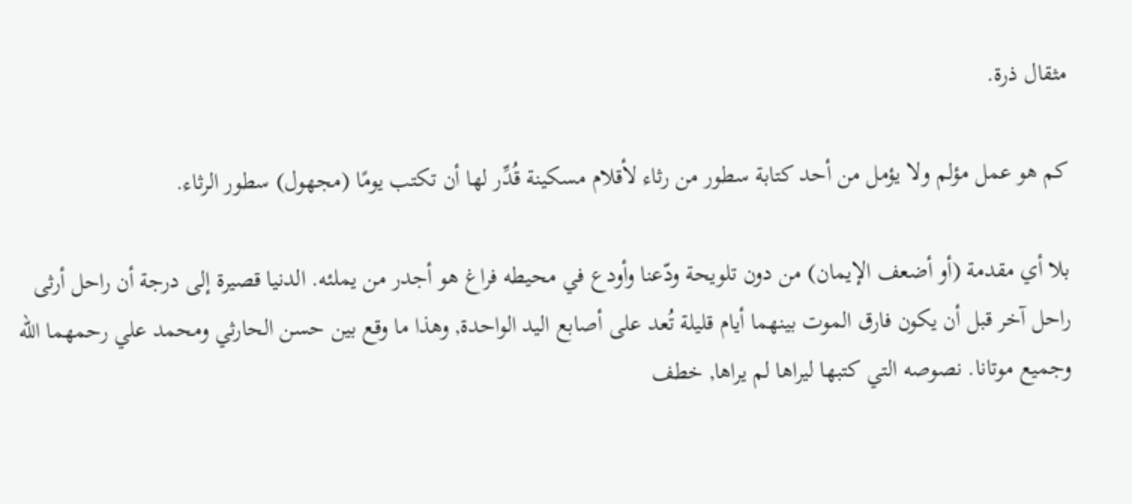مثقال ذرة.

كم هو عمل مؤلم ولا يؤمل من أحد كتابة سطور من رثاء لأقلام مسكينة قُدِّر لها أن تكتب يومًا (مجهول) سطور الرثاء.

بلا أي مقدمة (أو أضعف الإيمان) من دون تلويحة ودّعنا وأودع في محيطه فراغ هو أجدر من يملئه. الدنيا قصيرة إلى درجة أن راحل أرثى راحل آخر قبل أن يكون فارق الموت بينهما أيام قليلة تُعد على أصابع اليد الواحدة, وهذا ما وقع بين حسن الحارثي ومحمد علي رحمهما الله وجميع موتانا. نصوصه التي كتبها ليراها لم يراها, خطف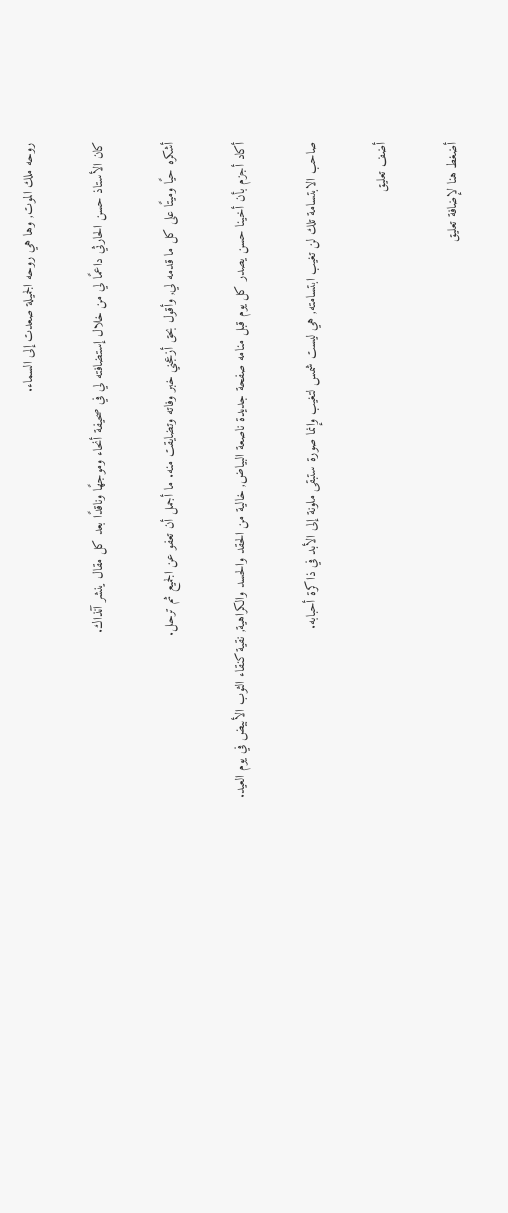روحه ملك الموت, وها هي روحه الجميلة صعدت إلى السماء.

كان الأستاذ حسن الحارثي داعمًا لي من خلال إستضافته لي في صحيفة أنحاء وموجهًا وناقدًا بعد كل مقال ينشر آنذاك.

أشكره حيًا وميتًا على كل ما قدمه لي, وأقول بحق أزعجني خبر وفاته وتضايقت منه. ما أجمل أن تعفو عن الجميع ثم ترحل.

أكاد أجزم بأن أخينا حسن يصدر كل يوم قبل منامه صفحة جديدة ناصعة البياض, خالية من الحقد والحسد والكراهية, نقية كنقاء الثوب الأبيض في يوم العيد.

صاحب الابتسامة تلك لن تغيب ابتسامته, هي ليست شمس لتغيب وإنما صورة ستبقى ملونة إلى الأبد في ذاكرة أحبابه.

أضف تعليق

أضغط هنا لإضافة تعليق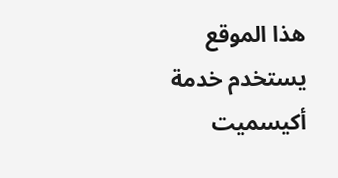هذا الموقع يستخدم خدمة أكيسميت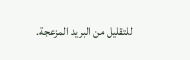للتقليل من البريد المزعجة.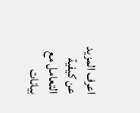اعرف المزيد عن كيفية التعامل مع بيانات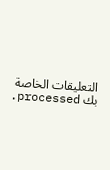التعليقات الخاصة بك processed.